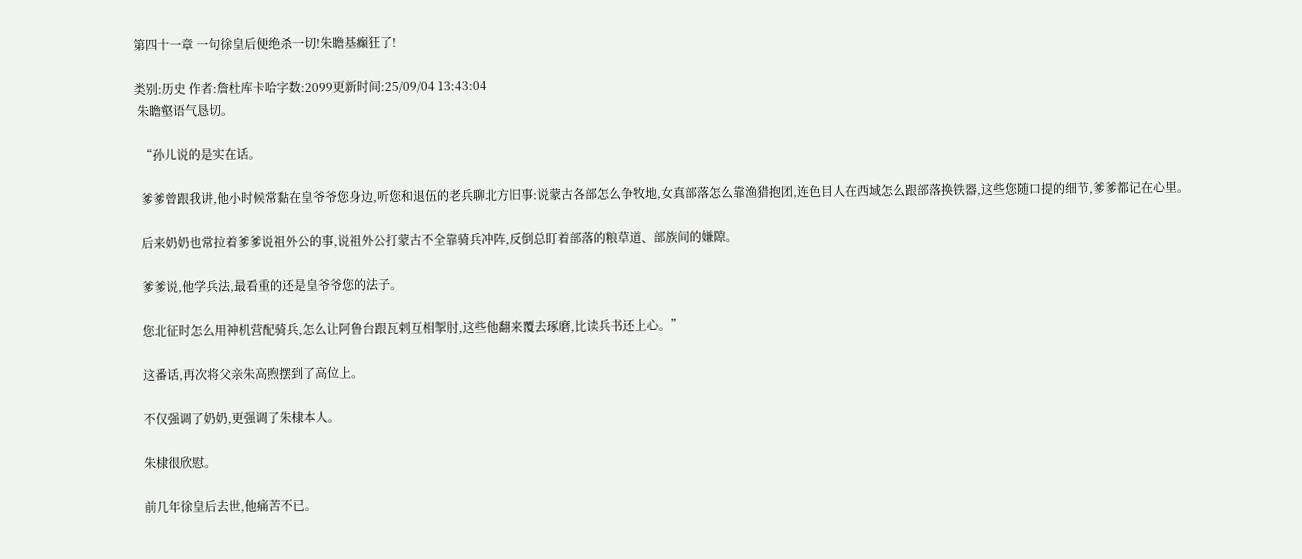第四十一章 一句徐皇后便绝杀一切!朱瞻基癫狂了!

类别:历史 作者:詹杜库卡哈字数:2099更新时间:25/09/04 13:43:04
 朱瞻壑语气恳切。

  “孙儿说的是实在话。

  爹爹曾跟我讲,他小时候常黏在皇爷爷您身边,听您和退伍的老兵聊北方旧事:说蒙古各部怎么争牧地,女真部落怎么靠渔猎抱团,连色目人在西域怎么跟部落换铁器,这些您随口提的细节,爹爹都记在心里。

  后来奶奶也常拉着爹爹说祖外公的事,说祖外公打蒙古不全靠骑兵冲阵,反倒总盯着部落的粮草道、部族间的嫌隙。

  爹爹说,他学兵法,最看重的还是皇爷爷您的法子。

  您北征时怎么用神机营配骑兵,怎么让阿鲁台跟瓦剌互相掣肘,这些他翻来覆去琢磨,比读兵书还上心。”

  这番话,再次将父亲朱高煦摆到了高位上。

  不仅强调了奶奶,更强调了朱棣本人。

  朱棣很欣慰。

  前几年徐皇后去世,他痛苦不已。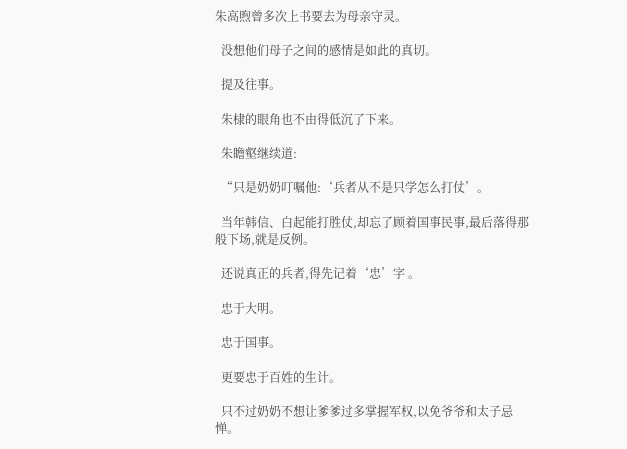朱高煦曾多次上书要去为母亲守灵。

  没想他们母子之间的感情是如此的真切。

  提及往事。

  朱棣的眼角也不由得低沉了下来。

  朱瞻壑继续道:

  “只是奶奶叮嘱他:‘兵者从不是只学怎么打仗’。

  当年韩信、白起能打胜仗,却忘了顾着国事民事,最后落得那般下场,就是反例。

  还说真正的兵者,得先记着‘忠’字 。

  忠于大明。

  忠于国事。

  更要忠于百姓的生计。

  只不过奶奶不想让爹爹过多掌握军权,以免爷爷和太子忌惮。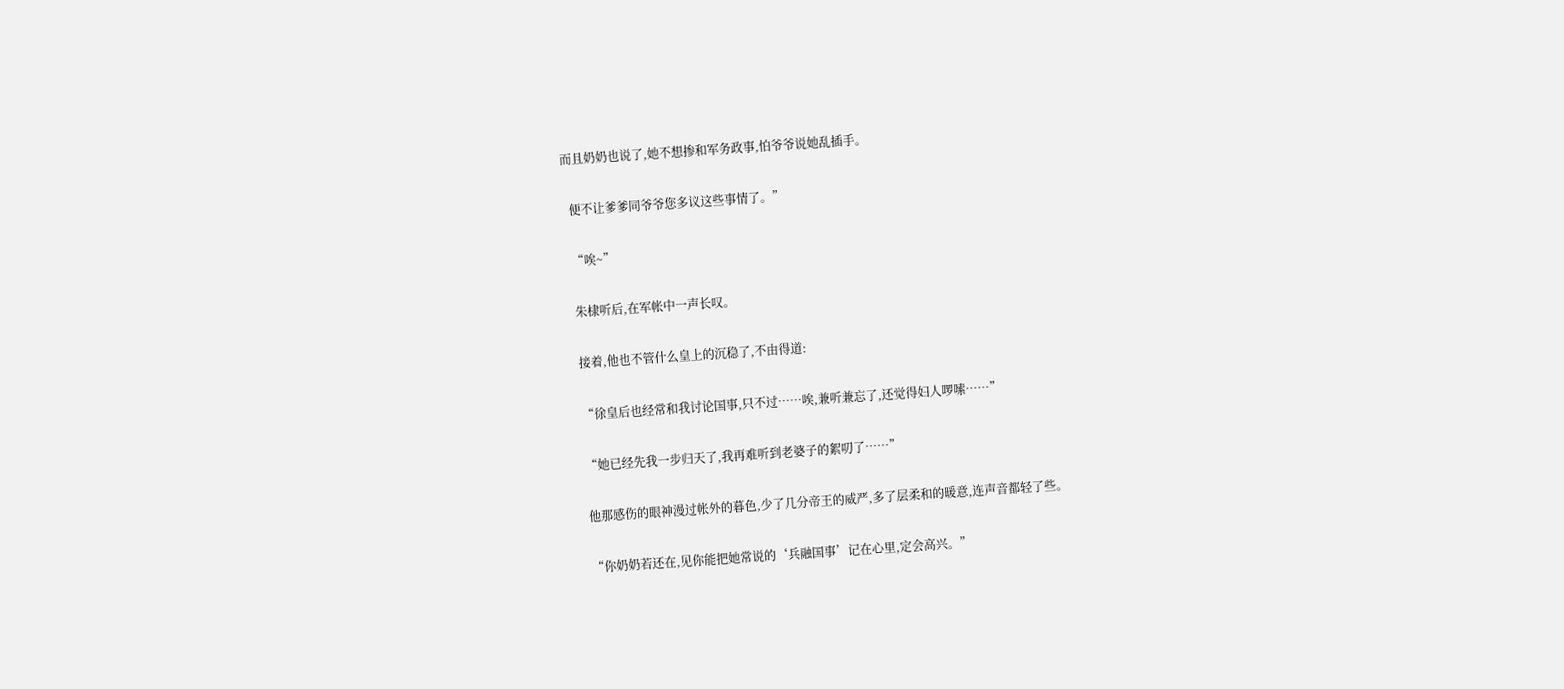而且奶奶也说了,她不想掺和军务政事,怕爷爷说她乱插手。

  便不让爹爹同爷爷您多议这些事情了。”

  “唉~”

  朱棣听后,在军帐中一声长叹。

  接着,他也不管什么皇上的沉稳了,不由得道:

  “徐皇后也经常和我讨论国事,只不过……唉,兼听兼忘了,还觉得妇人啰嗦……”

  “她已经先我一步归天了,我再难听到老婆子的絮叨了……”

  他那感伤的眼神漫过帐外的暮色,少了几分帝王的威严,多了层柔和的暖意,连声音都轻了些。

  “你奶奶若还在,见你能把她常说的‘兵融国事’记在心里,定会高兴。”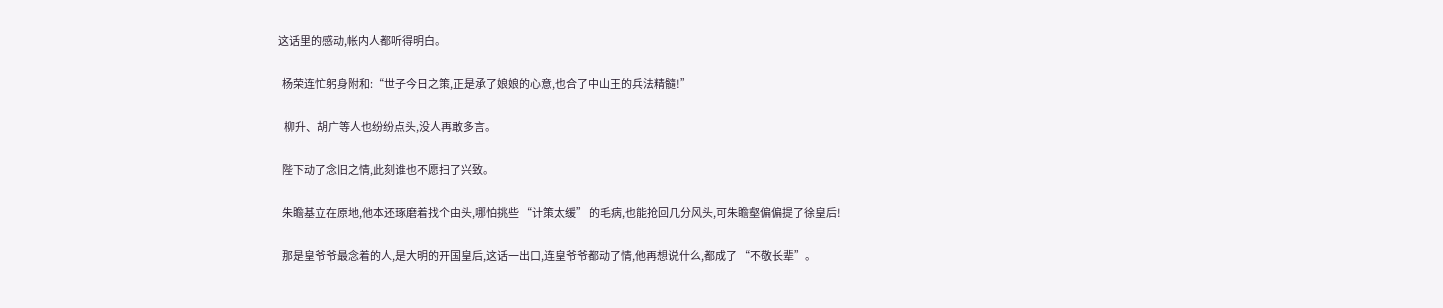这话里的感动,帐内人都听得明白。

  杨荣连忙躬身附和:“世子今日之策,正是承了娘娘的心意,也合了中山王的兵法精髓!”

   柳升、胡广等人也纷纷点头,没人再敢多言。

  陛下动了念旧之情,此刻谁也不愿扫了兴致。

  朱瞻基立在原地,他本还琢磨着找个由头,哪怕挑些 “计策太缓” 的毛病,也能抢回几分风头,可朱瞻壑偏偏提了徐皇后!

  那是皇爷爷最念着的人,是大明的开国皇后,这话一出口,连皇爷爷都动了情,他再想说什么,都成了 “不敬长辈”。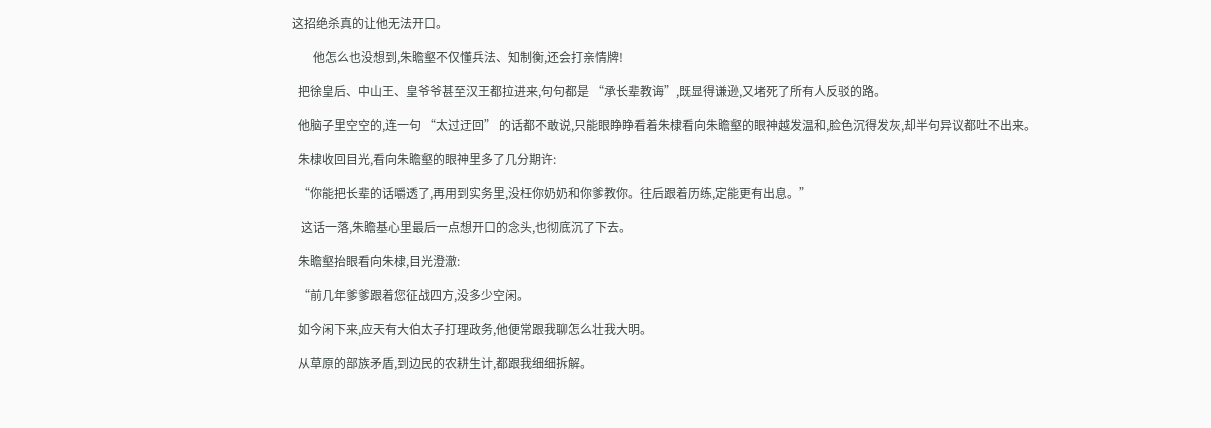这招绝杀真的让他无法开口。

       他怎么也没想到,朱瞻壑不仅懂兵法、知制衡,还会打亲情牌!

  把徐皇后、中山王、皇爷爷甚至汉王都拉进来,句句都是 “承长辈教诲”,既显得谦逊,又堵死了所有人反驳的路。

  他脑子里空空的,连一句 “太过迂回” 的话都不敢说,只能眼睁睁看着朱棣看向朱瞻壑的眼神越发温和,脸色沉得发灰,却半句异议都吐不出来。

  朱棣收回目光,看向朱瞻壑的眼神里多了几分期许:

  “你能把长辈的话嚼透了,再用到实务里,没枉你奶奶和你爹教你。往后跟着历练,定能更有出息。”

   这话一落,朱瞻基心里最后一点想开口的念头,也彻底沉了下去。

  朱瞻壑抬眼看向朱棣,目光澄澈:

  “前几年爹爹跟着您征战四方,没多少空闲。

  如今闲下来,应天有大伯太子打理政务,他便常跟我聊怎么壮我大明。

  从草原的部族矛盾,到边民的农耕生计,都跟我细细拆解。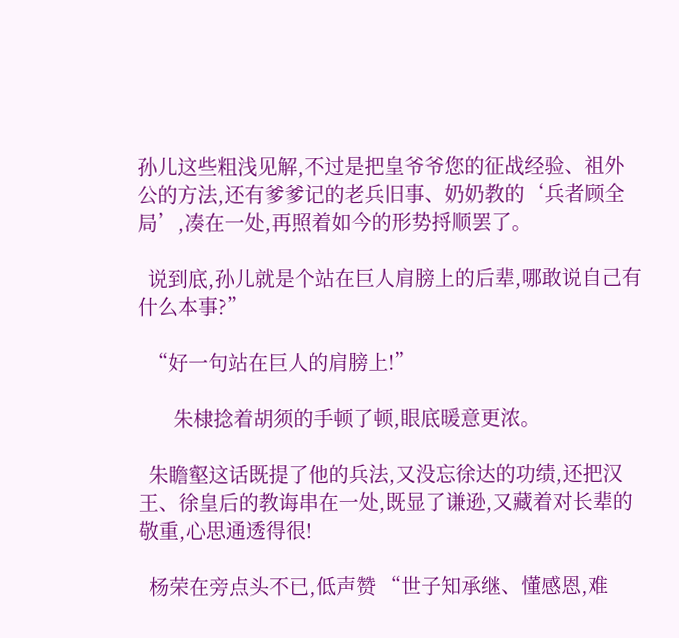孙儿这些粗浅见解,不过是把皇爷爷您的征战经验、祖外公的方法,还有爹爹记的老兵旧事、奶奶教的‘兵者顾全局’,凑在一处,再照着如今的形势捋顺罢了。

  说到底,孙儿就是个站在巨人肩膀上的后辈,哪敢说自己有什么本事?”

  “好一句站在巨人的肩膀上!”

       朱棣捻着胡须的手顿了顿,眼底暖意更浓。

  朱瞻壑这话既提了他的兵法,又没忘徐达的功绩,还把汉王、徐皇后的教诲串在一处,既显了谦逊,又藏着对长辈的敬重,心思通透得很!

  杨荣在旁点头不已,低声赞 “世子知承继、懂感恩,难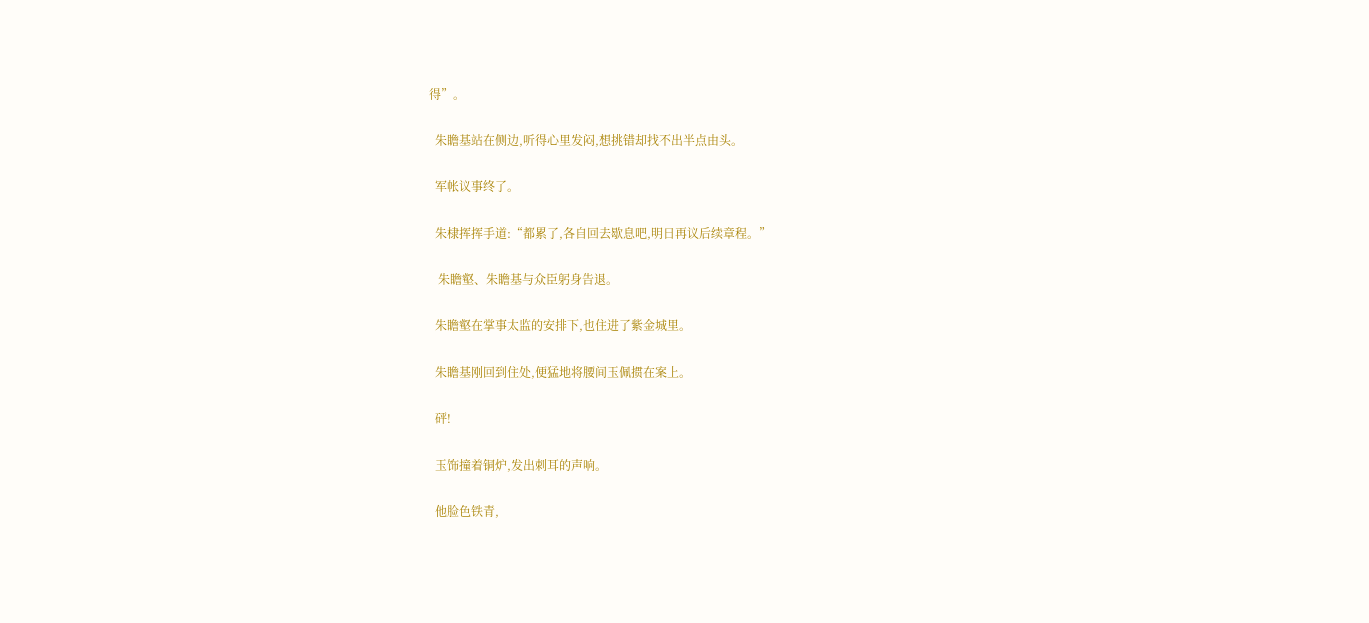得”。

  朱瞻基站在侧边,听得心里发闷,想挑错却找不出半点由头。

  军帐议事终了。

  朱棣挥挥手道:“都累了,各自回去歇息吧,明日再议后续章程。”

   朱瞻壑、朱瞻基与众臣躬身告退。

  朱瞻壑在掌事太监的安排下,也住进了紫金城里。

  朱瞻基刚回到住处,便猛地将腰间玉佩掼在案上。

  砰!

  玉饰撞着铜炉,发出刺耳的声响。

  他脸色铁青,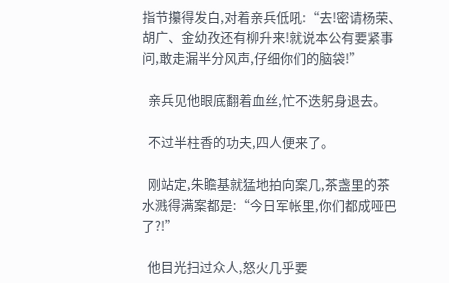指节攥得发白,对着亲兵低吼:“去!密请杨荣、胡广、金幼孜还有柳升来!就说本公有要紧事问,敢走漏半分风声,仔细你们的脑袋!”

  亲兵见他眼底翻着血丝,忙不迭躬身退去。

  不过半柱香的功夫,四人便来了。

  刚站定,朱瞻基就猛地拍向案几,茶盏里的茶水溅得满案都是:“今日军帐里,你们都成哑巴了?!”

  他目光扫过众人,怒火几乎要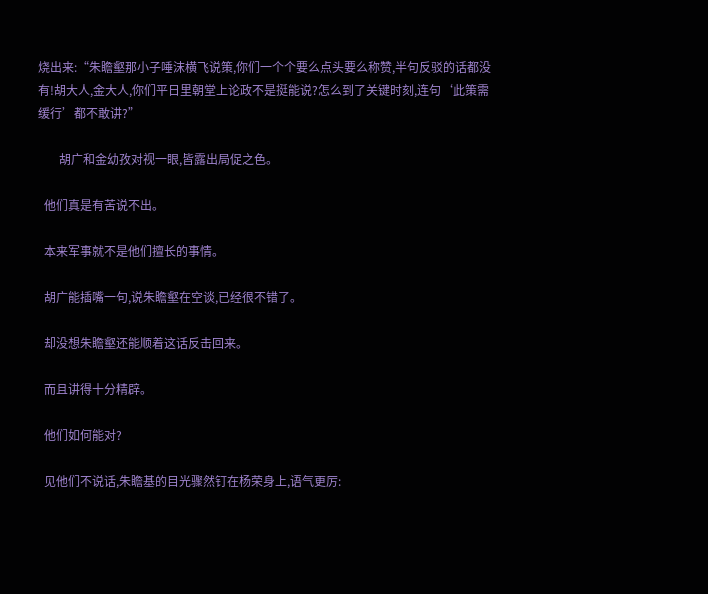烧出来:“朱瞻壑那小子唾沫横飞说策,你们一个个要么点头要么称赞,半句反驳的话都没有!胡大人,金大人,你们平日里朝堂上论政不是挺能说?怎么到了关键时刻,连句‘此策需缓行’都不敢讲?”

       胡广和金幼孜对视一眼,皆露出局促之色。

  他们真是有苦说不出。

  本来军事就不是他们擅长的事情。

  胡广能插嘴一句,说朱瞻壑在空谈,已经很不错了。

  却没想朱瞻壑还能顺着这话反击回来。

  而且讲得十分精辟。

  他们如何能对?

  见他们不说话,朱瞻基的目光骤然钉在杨荣身上,语气更厉: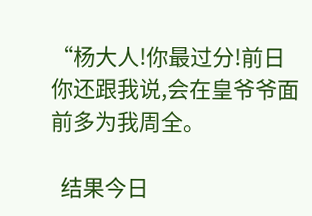“杨大人!你最过分!前日你还跟我说,会在皇爷爷面前多为我周全。

  结果今日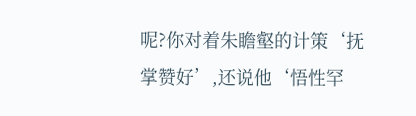呢?你对着朱瞻壑的计策‘抚掌赞好’,还说他‘悟性罕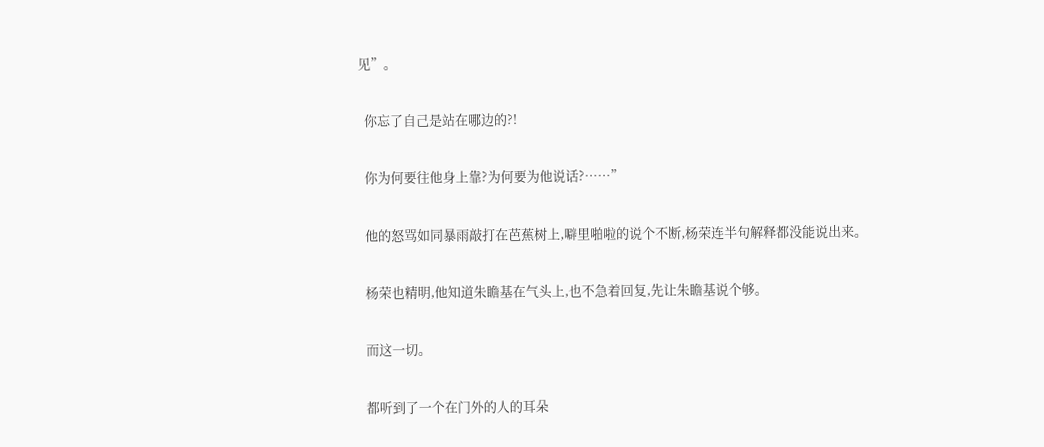见”。

  你忘了自己是站在哪边的?!

  你为何要往他身上靠?为何要为他说话?……”

  他的怒骂如同暴雨敲打在芭蕉树上,噼里啪啦的说个不断,杨荣连半句解释都没能说出来。

  杨荣也精明,他知道朱瞻基在气头上,也不急着回复,先让朱瞻基说个够。

  而这一切。

  都听到了一个在门外的人的耳朵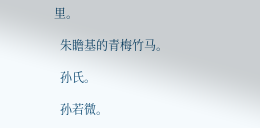里。

  朱瞻基的青梅竹马。

  孙氏。

  孙若微。